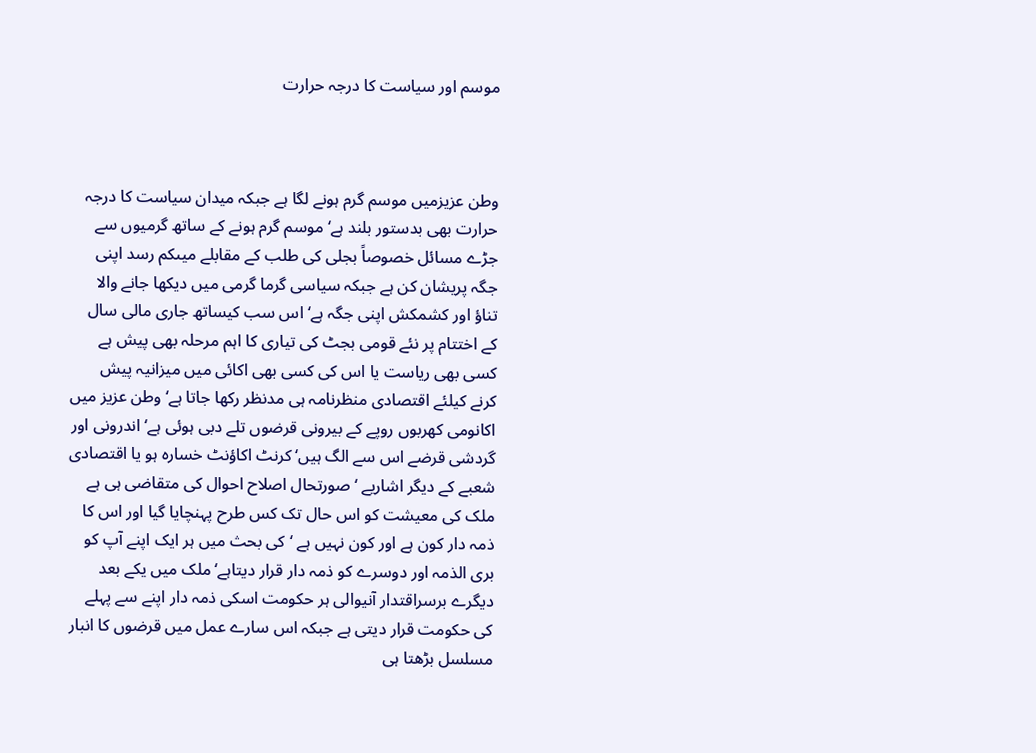موسم اور سیاست کا درجہ حرارت



وطن عزیزمیں موسم گرم ہونے لگا ہے جبکہ میدان سیاست کا درجہ حرارت بھی بدستور بلند ہے‘ موسم گرم ہونے کے ساتھ گرمیوں سے جڑے مسائل خصوصاً بجلی کی طلب کے مقابلے میںکم رسد اپنی جگہ پریشان کن ہے جبکہ سیاسی گرما گرمی میں دیکھا جانے والا تناؤ اور کشمکش اپنی جگہ ہے‘ اس سب کیساتھ جاری مالی سال کے اختتام پر نئے قومی بجٹ کی تیاری کا اہم مرحلہ بھی پیش ہے کسی بھی ریاست یا اس کی کسی بھی اکائی میں میزانیہ پیش کرنے کیلئے اقتصادی منظرنامہ ہی مدنظر رکھا جاتا ہے‘ وطن عزیز میں اکانومی کھربوں روپے کے بیرونی قرضوں تلے دبی ہوئی ہے‘ اندرونی اور گردشی قرضے اس سے الگ ہیں‘ کرنٹ اکاؤنٹ خسارہ ہو یا اقتصادی شعبے کے دیگر اشاریے ‘صورتحال اصلاح احوال کی متقاضی ہی ہے ملک کی معیشت کو اس حال تک کس طرح پہنچایا گیا اور اس کا ذمہ دار کون ہے اور کون نہیں ہے ‘کی بحث میں ہر ایک اپنے آپ کو بری الذمہ اور دوسرے کو ذمہ دار قرار دیتاہے‘ ملک میں یکے بعد دیگرے برسراقتدار آنیوالی ہر حکومت اسکی ذمہ دار اپنے سے پہلے کی حکومت قرار دیتی ہے جبکہ اس سارے عمل میں قرضوں کا انبار مسلسل بڑھتا ہی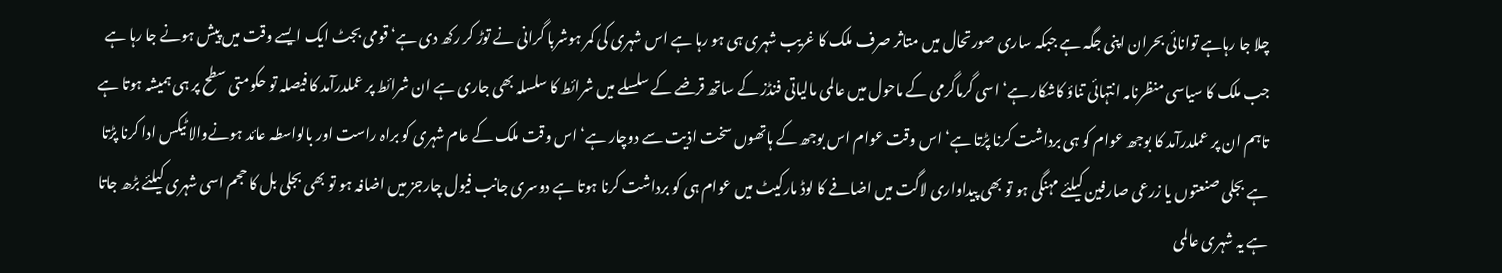چلا جا رہاہے توانائی بحران اپنی جگہ ہے جبکہ ساری صورتحال میں متاثر صرف ملک کا غریب شہری ہی ہو رہا ہے اس شہری کی کمر ہوشربا گرانی نے توڑ کر رکھ دی ہے‘ قومی بجٹ ایک ایسے وقت میں پیش ہونے جا رہا ہے جب ملک کا سیاسی منظرنامہ انتہائی تناؤ کاشکار ہے‘ اسی گرماگرمی کے ماحول میں عالمی مالیاتی فنڈز کے ساتھ قرضے کے سلسلے میں شرائط کا سلسلہ بھی جاری ہے ان شرائط پر عملدرآمد کا فیصلہ تو حکومتی سطح پر ہی ہمیشہ ہوتا ہے تاہم ان پر عملدرآمد کا بوجھ عوام کو ہی برداشت کرنا پڑتا ہے‘ اس وقت عوام اس بوجھ کے ہاتھوں سخت اذیت سے دوچار ہے‘ اس وقت ملک کے عام شہری کو براہ راست اور بالواسطہ عائد ہونےوالا ٹیکس ادا کرنا پڑتا ہے بجلی صنعتوں یا زرعی صارفین کیلئے مہنگی ہو تو بھی پیداواری لاگت میں اضافے کا لوڈ مارکیٹ میں عوام ہی کو برداشت کرنا ہوتا ہے دوسری جانب فیول چارجز میں اضافہ ہو تو بھی بجلی بل کا حجم اسی شہری کیلئے بڑھ جاتا ہے یہ شہری عالمی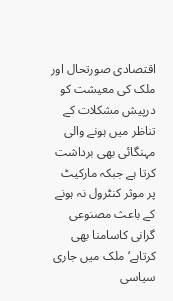اقتصادی صورتحال اور ملک کی معیشت کو درپیش مشکلات کے تناظر میں ہونے والی مہنگائی بھی برداشت کرتا ہے جبکہ مارکیٹ پر موثر کنٹرول نہ ہونے کے باعث مصنوعی گرانی کاسامنا بھی کرتاہے‘ ملک میں جاری سیاسی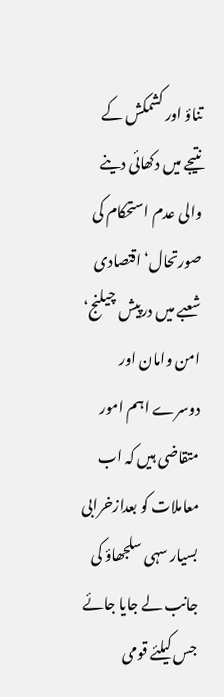تناؤ اور کشمکش کے نتیجے میں دکھائی دینے والی عدم استحکام کی صورتحال‘ اقتصادی شعبے میں درپیش چیلنج‘ امن وامان اور دوسرے اہم امور متقاضی ہیں کہ اب معاملات کو بعدازخرابی بسیار سہی سلجھاؤ کی جانب لے جایا جائے جس کیلئے قومی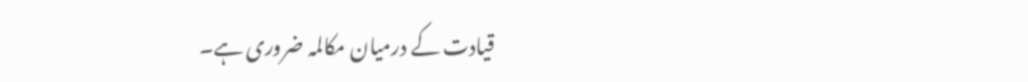قیادت کے درمیان مکالمہ ضروری ہے۔